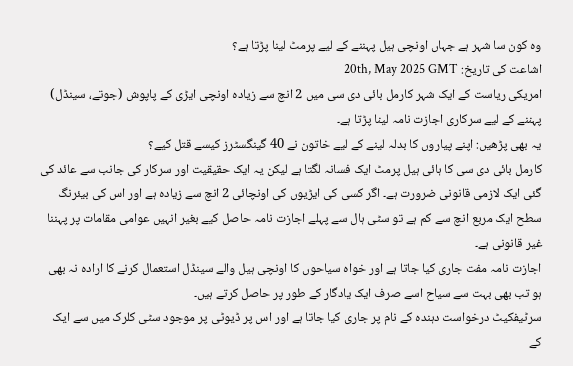وہ کون سا شہر ہے جہاں اونچی ہیل پہننے کے لیے پرمٹ لینا پڑتا ہے؟
اشاعت کی تاریخ: 20th, May 2025 GMT
امریکی ریاست کے ایک شہر کارمل بائی دی سی میں 2 انچ سے زیادہ اونچی ایڑی کے پاپوش (جوتے، سینڈل) پہننے کے لیے سرکاری اجازت نامہ لینا پڑتا ہے۔
یہ بھی پڑھیں: اپنے پیاروں کا بدلہ لینے کے لیے خاتون نے 40 گینگسٹرز کیسے قتل کیے؟
کارمل بائی دی سی کا ہائی ہیل پرمٹ ایک فسانہ لگتا ہے لیکن یہ ایک حقیقیت اور سرکار کی جانب سے عائد کی گئی ایک لازمی قانونی ضرورت ہے۔ اگر کسی کی ایڑیوں کی اونچائی 2 انچ سے زیادہ ہے اور اس کی بیئرنگ سطح ایک مربع انچ سے کم ہے تو سٹی ہال سے پہلے اجازت نامہ حاصل کیے بغیر انہیں عوامی مقامات پر پہننا غیر قانونی ہے۔
اجازت نامہ مفت جاری کیا جاتا ہے اور خواہ سیاحوں کا اونچی ہیل والے سینڈل استعمال کرنے کا ارادہ نہ بھی ہو تب بھی بہت سے سیاح اسے صرف ایک یادگار کے طور پر حاصل کرتے ہیں۔
سرٹیفکیٹ درخواست دہندہ کے نام پر جاری کیا جاتا ہے اور اس پر ڈیوٹی پر موجود سٹی کلرک میں سے ایک کے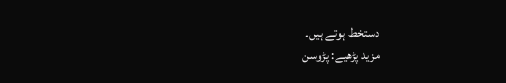دستخط ہوتے ہیں۔
مزید پڑھیے: پڑوسن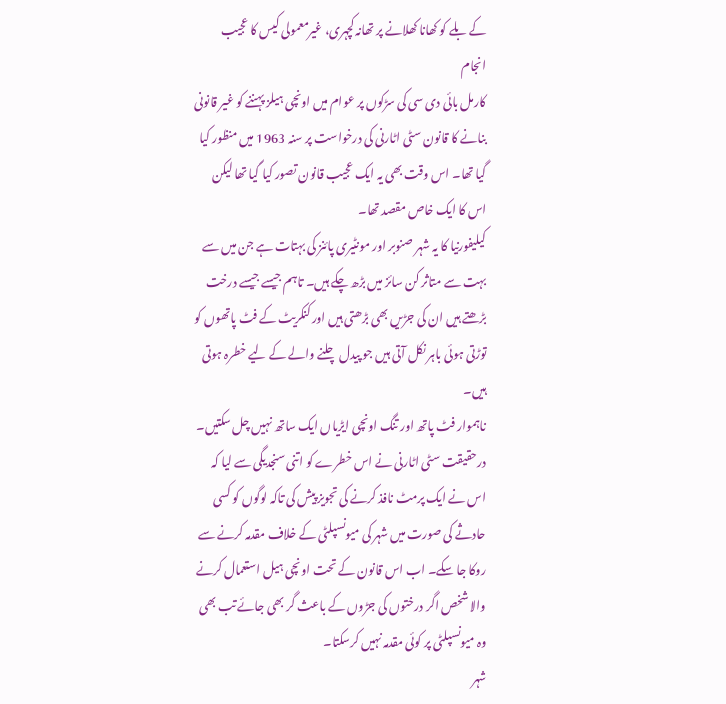کے بلے کو کھانا کھلانے پر تھانہ کچہری، غیرمعمولی کیس کا عجیب انجام
کارمل بائی دی سی کی سڑکوں پر عوام میں اونچی ہیلز پہننے کو غیر قانونی بنانے کا قانون سٹی اٹارنی کی درخواست پر سنہ 1963 میں منظور کیا گیا تھا۔ اس وقت بھی یہ ایک عجیب قانون تصور کیا گیا تھا لیکن اس کا ایک خاص مقصد تھا۔
کیلیفورنیا کا یہ شہر صنوبر اور مونٹیری پائنز کی بہتات ہے جن میں سے بہت سے متاثر کن سائز میں بڑھ چکے ہیں۔ تاہم جیسے جیسے درخت بڑھتے ہیں ان کی جڑیں بھی بڑھتی ہیں اور کنکریٹ کے فٹ پاتھوں کو توڑتی ہوئی باہر نکل آتی ہیں جو پیدل چلنے والے کے لیے خطرہ ہوتی ہیں۔
ناہموار فٹ پاتھ اور تنگ اونچی ایڑیاں ایک ساتھ نہیں چل سکتیں۔ درحقیقت سٹی اٹارنی نے اس خطرے کو اتنی سنجدیگی سے لیا کہ اس نے ایک پرمٹ نافذ کرنے کی تجویز پیش کی تاکہ لوگوں کو کسی حادثے کی صورت میں شہر کی میونسپلٹی کے خلاف مقدمہ کرنے سے روکا جا سکے۔ اب اس قانون کے تحت اونچی ہیل استعمال کرنے والا شخص اگر درختوں کی جڑوں کے باعث گر بھی جائے تب بھی وہ میونسپلٹی پر کوئی مقدمہ نہیں کرسکتا۔
شہر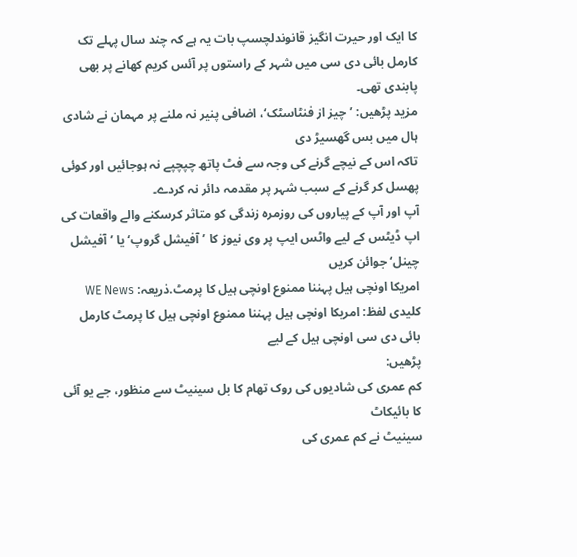کا ایک اور حیرت انگیز قانوندلچسپ بات یہ ہے کہ چند سال پہلے تک کارمل بائی دی سی میں شہر کے راستوں پر آئس کریم کھانے پر بھی پابندی تھی۔
مزید پڑھیں: ’چیز از فنٹاسٹک‘، اضافی پنیر نہ ملنے پر مہمان نے شادی ہال میں بس گھسیڑ دی
تاکہ اس کے نیچے گرنے کی وجہ سے فٹ پاتھ چپچپے نہ ہوجائیں اور کوئی پھسل کر گرنے کے سبب شہر پر مقدمہ دائر نہ کردے۔
آپ اور آپ کے پیاروں کی روزمرہ زندگی کو متاثر کرسکنے والے واقعات کی اپ ڈیٹس کے لیے واٹس ایپ پر وی نیوز کا ’آفیشل گروپ‘ یا ’آفیشل چینل‘ جوائن کریں
امریکا اونچی ہیل پہننا ممنوع اونچی ہیل کا پرمٹ.ذریعہ: WE News
کلیدی لفظ: امریکا اونچی ہیل پہننا ممنوع اونچی ہیل کا پرمٹ کارمل بائی دی سی اونچی ہیل کے لیے
پڑھیں:
کم عمری کی شادیوں کی روک تھام کا بل سینیٹ سے منظور، جے یو آئی کا بائیکاٹ
سینیٹ نے کم عمری کی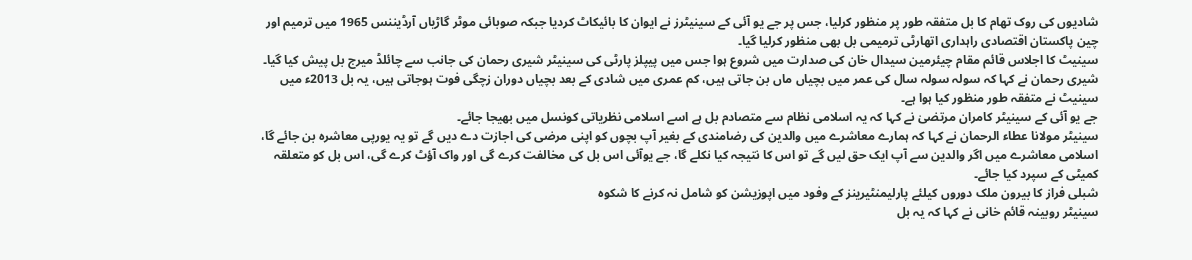شادیوں کی روک تھام کا بل متفقہ طور پر منظور کرلیا، جس پر جے یو آئی کے سینیٹرز نے ایوان کا بائیکاٹ کردیا جبکہ صوبائی موٹر گاڑیاں آرڈیننس 1965 میں ترمیم اور چین پاکستان اقتصادی راہداری اتھارٹی ترمیمی بل بھی منظور کرلیا گیا۔
سینیٹ کا اجلاس قائم مقام چیئرمین سیدال خان کی صدارت میں شروع ہوا جس میں پیپلز پارٹی کی سینیٹر شیری رحمان کی جانب سے چائلڈ میرج بل پیش کیا گیا۔
شیری رحمان نے کہا کہ سولہ سولہ سال کی عمر میں بچیاں ماں بن جاتی ہیں، کم عمری میں شادی کے بعد بچیاں دوران زچگی فوت ہوجاتی ہیں، یہ بل 2013ء میں سینیٹ نے متفقہ طور منظور کیا ہوا ہے۔
جے یو آئی کے سینیٹر کامران مرتضیٰ نے کہا کہ یہ اسلامی نظام سے متصادم بل ہے اسے اسلامی نظریاتی کونسل میں بھیجا جائے۔
سینیٹر مولانا عطاء الرحمان نے کہا کہ ہمارے معاشرے میں والدین کی رضامندی کے بغیر آپ بچوں کو اپنی مرضی کی اجازت دے دیں گے تو یہ یورپی معاشرہ بن جائے گا، اسلامی معاشرے میں اگر والدین سے آپ ایک حق لیں گے تو اس کا نتیجہ کیا نکلے گا، جے یوآئی اس بل کی مخالفت کرے گی اور واک آؤٹ کرے گی، اس بل کو متعلقہ کمیٹی کے سپرد کیا جائے۔
شبلی فراز کا بیرون ملک دوروں کیلئے پارلیمنٹیرینز کے وفود میں اپوزیشن کو شامل نہ کرنے کا شکوہ
سینیٹر روبینہ قائم خانی نے کہا کہ یہ بل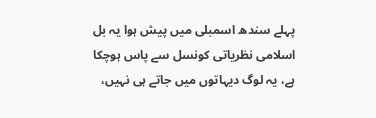پہلے سندھ اسمبلی میں پیش ہوا یہ بل اسلامی نظریاتی کونسل سے پاس ہوچکا ہے، یہ لوگ دیہاتوں میں جاتے ہی نہیں،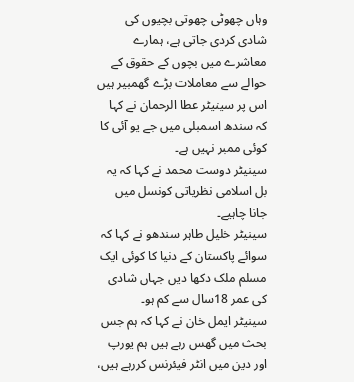وہاں چھوٹی چھوتی بچیوں کی شادی کردی جاتی ہے، ہمارے معاشرے میں بچوں کے حقوق کے حوالے سے معاملات بڑے گھمبیر ہیں اس پر سینیٹر عطا الرحمان نے کہا کہ سندھ اسمبلی میں جے یو آئی کا کوئی ممبر نہیں ہے۔
سینیٹر دوست محمد نے کہا کہ یہ بل اسلامی نظریاتی کونسل میں جانا چاہیے۔
سینیٹر خلیل طاہر سندھو نے کہا کہ سوائے پاکستان کے دنیا کا کوئی ایک مسلم ملک دکھا دیں جہاں شادی کی عمر 18سال سے کم ہو۔
سینیٹر ایمل خان نے کہا کہ ہم جس بحث میں گھس رہے ہیں ہم یورپ اور دین میں انٹر فیئرنس کررہے ہیں،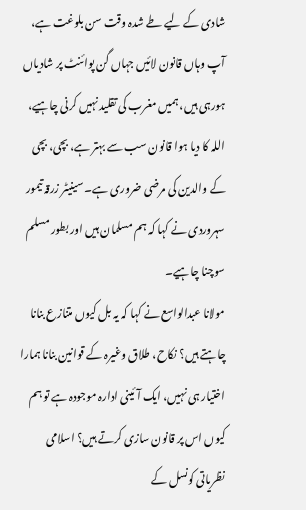شادی کے لیے طے شدہ وقت سن بلوغت ہے، آپ وہاں قانون لائیں جہاں گن پوائنٹ پر شادیاں ہورہی ہیں، ہمیں مغرب کی تقلید نہیں کرنی چاہیے، اللہ کا دیا ہوا قانون سب سے بہتر ہے، بچی، بچی کے والدین کی مرضی ضروری ہے۔ سینیٹر زرقہ تیمور سہروردی نے کہا کہ ہم مسلمان ہیں اور بطور مسلم سوچنا چاہیے۔
مولانا عبدالواسع نے کہا کہ یہ بل کیوں متنازع بنانا چاہتے ہیں؟ نکاح، طلاق وغیرہ کے قوانین بنانا ہمارا اختیار ہی نہیں، ایک آئینی ادارہ موجودہ ہے تو ہم کیوں اس پر قانون سازی کرتے ہیں؟ اسلامی نظریاتی کونسل کے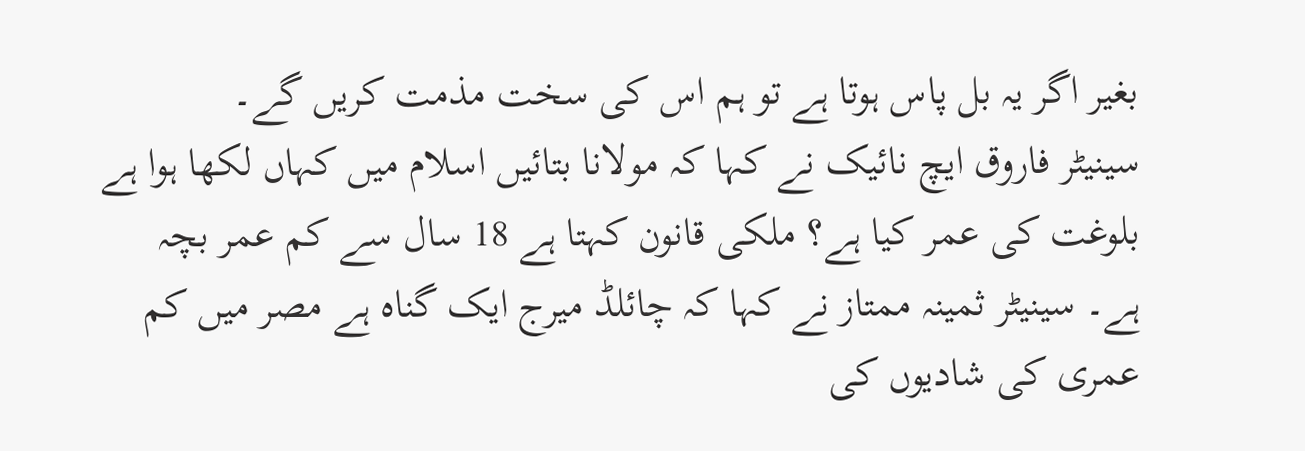بغیر اگر یہ بل پاس ہوتا ہے تو ہم اس کی سخت مذمت کریں گے۔
سینیٹر فاروق ایچ نائیک نے کہا کہ مولانا بتائیں اسلام میں کہاں لکھا ہوا ہے بلوغت کی عمر کیا ہے؟ ملکی قانون کہتا ہے 18 سال سے کم عمر بچہ ہے۔ سینیٹر ثمینہ ممتاز نے کہا کہ چائلڈ میرج ایک گناہ ہے مصر میں کم عمری کی شادیوں کی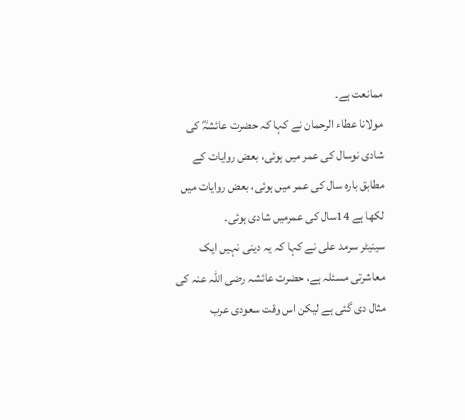ممانعت ہے۔
مولانا عطاء الرحمان نے کہا کہ حضرت عائشہؓ کی شادی نوسال کی عمر میں ہوئی، بعض روایات کے مطابق بارہ سال کی عمر میں ہوئی، بعض روایات میں لکھا ہے 14سال کی عمرمیں شادی ہوئی۔
سینیٹر سرمد علی نے کہا کہ یہ دینی نہیں ایک معاشرتی مسئلہ ہے، حضرت عائشہ رضی اللہ عنہ کی مثال دی گئی ہے لیکن اس وقت سعودی عرب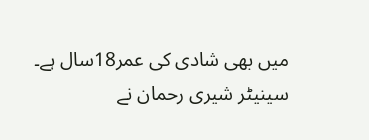میں بھی شادی کی عمر18سال ہے۔
سینیٹر شیری رحمان نے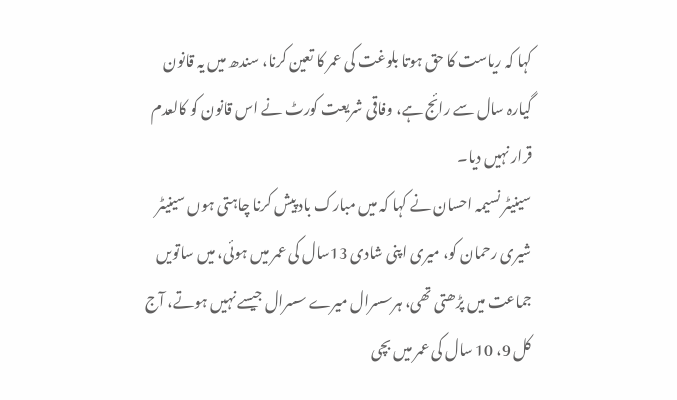کہا کہ ریاست کا حق ہوتا بلوغت کی عمر کا تعین کرنا، سندھ میں یہ قانون گیارہ سال سے رائج ہے، وفاقی شریعت کورٹ نے اس قانون کو کالعدم قرار نہیں دیا۔
سینیٹر نسیمہ احسان نے کہا کہ میں مبارک باد پیش کرنا چاہتی ہوں سینیٹر شیری رحمان کو، میری اپنی شادی 13سال کی عمر میں ہوئی، میں ساتویں جماعت میں پڑھتی تھی، ہرسسرال میرے سسرال جیسے نہیں ہوتے، آج کل 9، 10 سال کی عمر میں بچی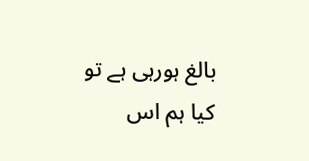بالغ ہورہی ہے تو کیا ہم اس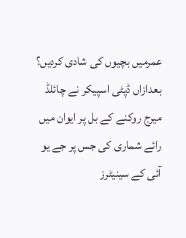عمرمیں بچیوں کی شادی کردیں؟
بعدازاں ڈپٹی اسپیکر نے چائلڈ میرج روکنے کے بل پر ایوان میں رائے شماری کی جس پر جے یو آئی کے سینیٹرز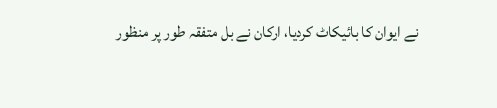نے ایوان کا بائیکاٹ کردیا، ارکان نے بل متفقہ طور پر منظور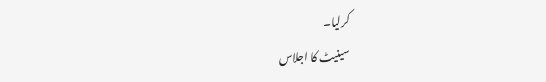کرلیا۔
سینیٹ کا اجلاس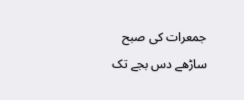جمعرات کی صبح ساڑھے دس بجے تک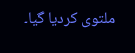ملتوی کردیا گیا۔